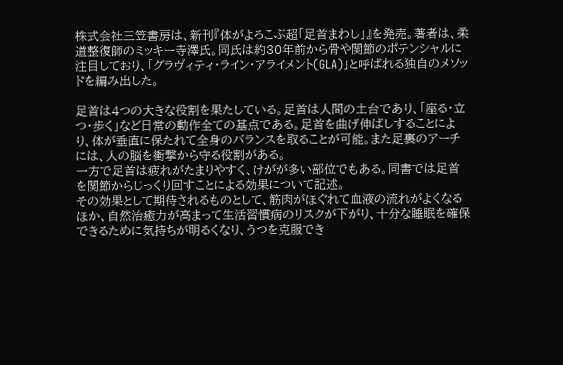株式会社三笠書房は、新刊『体がよろこぶ超「足首まわし」』を発売。著者は、柔道整復師のミッキー寺澤氏。同氏は約30年前から骨や関節のポテンシャルに注目しており、「グラヴィティ・ライン・アライメント(GLA)」と呼ばれる独自のメソッドを編み出した。

足首は4つの大きな役割を果たしている。足首は人間の土台であり、「座る・立つ・歩く」など日常の動作全ての基点である。足首を曲げ伸ばしすることにより、体が垂直に保たれて全身のバランスを取ることが可能。また足裏のアーチには、人の脳を衝撃から守る役割がある。
一方で足首は疲れがたまりやすく、けがが多い部位でもある。同書では足首を関節からじっくり回すことによる効果について記述。
その効果として期待されるものとして、筋肉がほぐれて血液の流れがよくなるほか、自然治癒力が高まって生活習慣病のリスクが下がり、十分な睡眠を確保できるために気持ちが明るくなり、うつを克服でき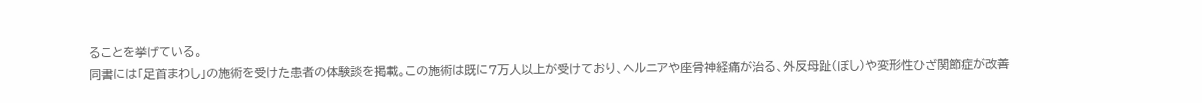ることを挙げている。
同書には「足首まわし」の施術を受けた患者の体験談を掲載。この施術は既に7万人以上が受けており、ヘルニアや座骨神経痛が治る、外反母趾(ぼし)や変形性ひざ関節症が改善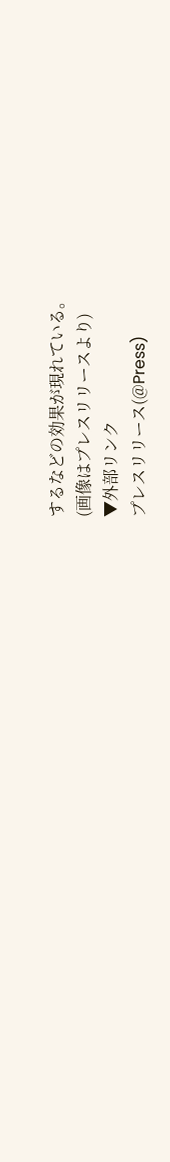するなどの効果が現れている。
(画像はプレスリリースより)
▼外部リンク
プレスリリース(@Press)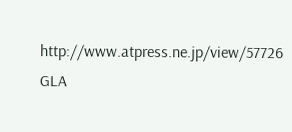http://www.atpress.ne.jp/view/57726
GLA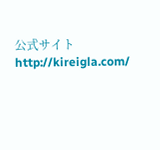公式サイト
http://kireigla.com/